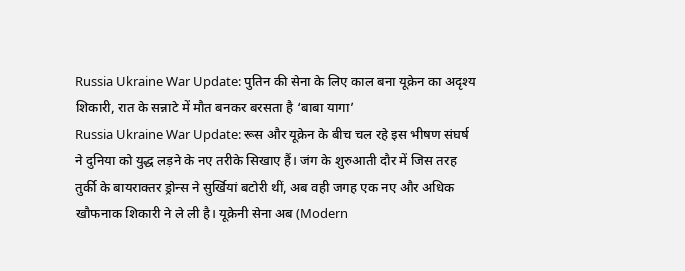Russia Ukraine War Update: पुतिन की सेना के लिए काल बना यूक्रेन का अदृश्य शिकारी, रात के सन्नाटे में मौत बनकर बरसता है ‘बाबा यागा’
Russia Ukraine War Update: रूस और यूक्रेन के बीच चल रहे इस भीषण संघर्ष ने दुनिया को युद्ध लड़ने के नए तरीके सिखाए हैं। जंग के शुरुआती दौर में जिस तरह तुर्की के बायराक्तर ड्रोन्स ने सुर्खियां बटोरी थीं, अब वही जगह एक नए और अधिक खौफनाक शिकारी ने ले ली है। यूक्रेनी सेना अब (Modern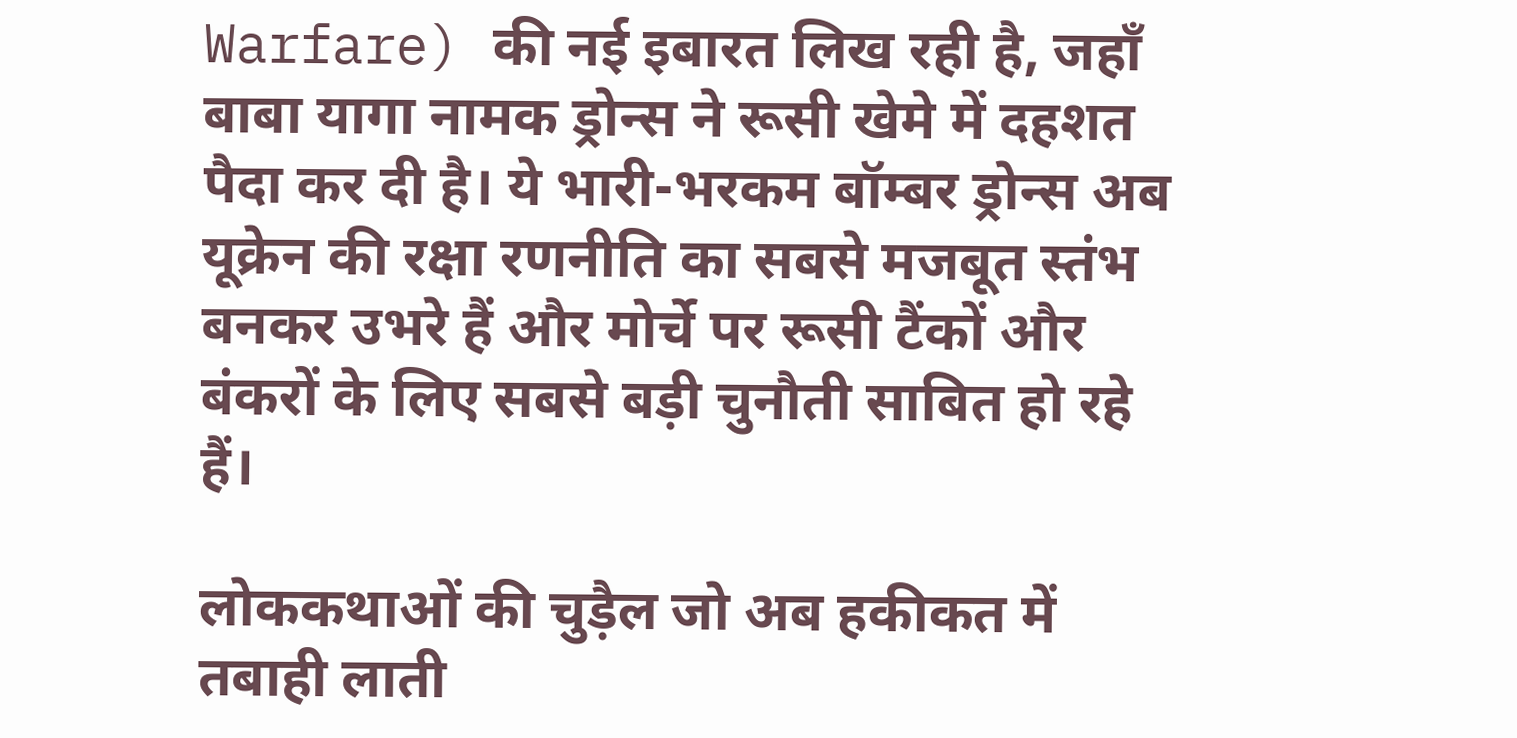Warfare) की नई इबारत लिख रही है, जहाँ बाबा यागा नामक ड्रोन्स ने रूसी खेमे में दहशत पैदा कर दी है। ये भारी-भरकम बॉम्बर ड्रोन्स अब यूक्रेन की रक्षा रणनीति का सबसे मजबूत स्तंभ बनकर उभरे हैं और मोर्चे पर रूसी टैंकों और बंकरों के लिए सबसे बड़ी चुनौती साबित हो रहे हैं।

लोककथाओं की चुड़ैल जो अब हकीकत में तबाही लाती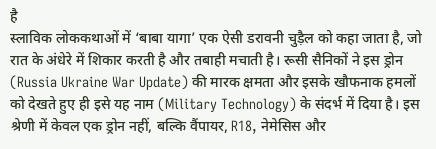है
स्लाविक लोककथाओं में ‘बाबा यागा’ एक ऐसी डरावनी चुड़ैल को कहा जाता है, जो रात के अंधेरे में शिकार करती है और तबाही मचाती है। रूसी सैनिकों ने इस ड्रोन (Russia Ukraine War Update) की मारक क्षमता और इसके खौफनाक हमलों को देखते हुए ही इसे यह नाम (Military Technology) के संदर्भ में दिया है। इस श्रेणी में केवल एक ड्रोन नहीं, बल्कि वैंपायर, R18, नेमेसिस और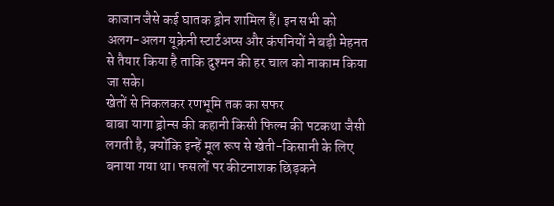काजान जैसे कई घातक ड्रोन शामिल हैं। इन सभी को अलग-अलग यूक्रेनी स्टार्टअप्स और कंपनियों ने बड़ी मेहनत से तैयार किया है ताकि दुश्मन की हर चाल को नाकाम किया जा सके।
खेतों से निकलकर रणभूमि तक का सफर
बाबा यागा ड्रोन्स की कहानी किसी फिल्म की पटकथा जैसी लगती है, क्योंकि इन्हें मूल रूप से खेती-किसानी के लिए बनाया गया था। फसलों पर कीटनाशक छिड़कने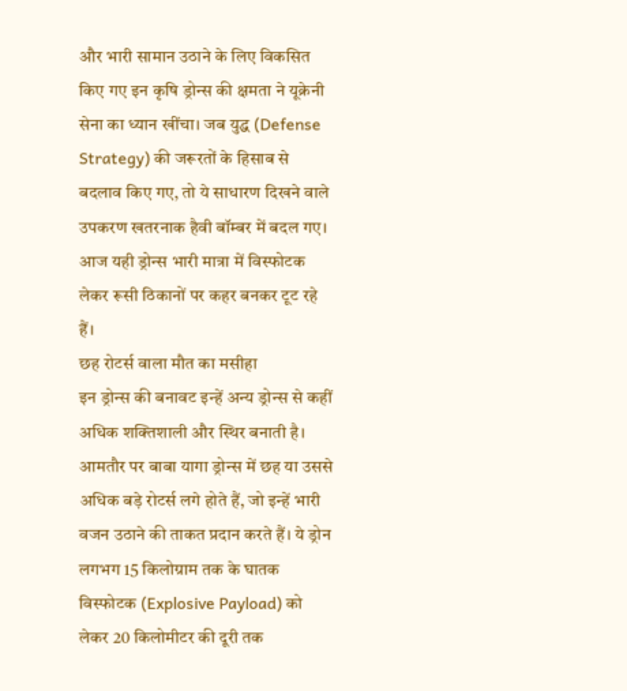और भारी सामान उठाने के लिए विकसित किए गए इन कृषि ड्रोन्स की क्षमता ने यूक्रेनी सेना का ध्यान खींचा। जब युद्ध (Defense Strategy) की जरूरतों के हिसाब से बदलाव किए गए, तो ये साधारण दिखने वाले उपकरण खतरनाक हैवी बॉम्बर में बदल गए। आज यही ड्रोन्स भारी मात्रा में विस्फोटक लेकर रूसी ठिकानों पर कहर बनकर टूट रहे हैं।
छह रोटर्स वाला मौत का मसीहा
इन ड्रोन्स की बनावट इन्हें अन्य ड्रोन्स से कहीं अधिक शक्तिशाली और स्थिर बनाती है। आमतौर पर बाबा यागा ड्रोन्स में छह या उससे अधिक बड़े रोटर्स लगे होते हैं, जो इन्हें भारी वजन उठाने की ताकत प्रदान करते हैं। ये ड्रोन लगभग 15 किलोग्राम तक के घातक विस्फोटक (Explosive Payload) को लेकर 20 किलोमीटर की दूरी तक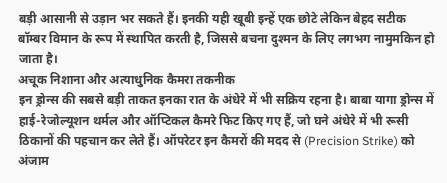बड़ी आसानी से उड़ान भर सकते हैं। इनकी यही खूबी इन्हें एक छोटे लेकिन बेहद सटीक बॉम्बर विमान के रूप में स्थापित करती है, जिससे बचना दुश्मन के लिए लगभग नामुमकिन हो जाता है।
अचूक निशाना और अत्याधुनिक कैमरा तकनीक
इन ड्रोन्स की सबसे बड़ी ताकत इनका रात के अंधेरे में भी सक्रिय रहना है। बाबा यागा ड्रोन्स में हाई-रेजोल्यूशन थर्मल और ऑप्टिकल कैमरे फिट किए गए हैं, जो घने अंधेरे में भी रूसी ठिकानों की पहचान कर लेते हैं। ऑपरेटर इन कैमरों की मदद से (Precision Strike) को अंजाम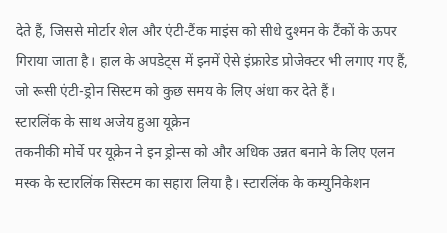देते हैं, जिससे मोर्टार शेल और एंटी-टैंक माइंस को सीधे दुश्मन के टैंकों के ऊपर गिराया जाता है। हाल के अपडेट्स में इनमें ऐसे इंफ्रारेड प्रोजेक्टर भी लगाए गए हैं, जो रूसी एंटी-ड्रोन सिस्टम को कुछ समय के लिए अंधा कर देते हैं।
स्टारलिंक के साथ अजेय हुआ यूक्रेन
तकनीकी मोर्चे पर यूक्रेन ने इन ड्रोन्स को और अधिक उन्नत बनाने के लिए एलन मस्क के स्टारलिंक सिस्टम का सहारा लिया है। स्टारलिंक के कम्युनिकेशन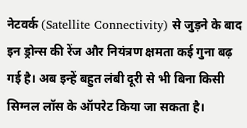नेटवर्क (Satellite Connectivity) से जुड़ने के बाद इन ड्रोन्स की रेंज और नियंत्रण क्षमता कई गुना बढ़ गई है। अब इन्हें बहुत लंबी दूरी से भी बिना किसी सिग्नल लॉस के ऑपरेट किया जा सकता है।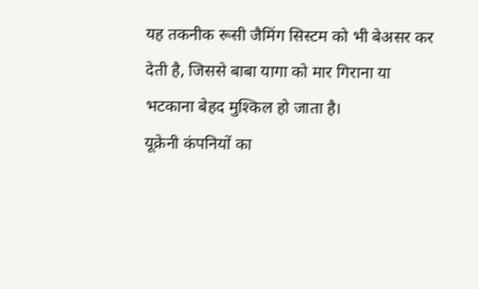यह तकनीक रूसी जैमिंग सिस्टम को भी बेअसर कर देती है, जिससे बाबा यागा को मार गिराना या भटकाना बेहद मुश्किल हो जाता है।
यूक्रेनी कंपनियों का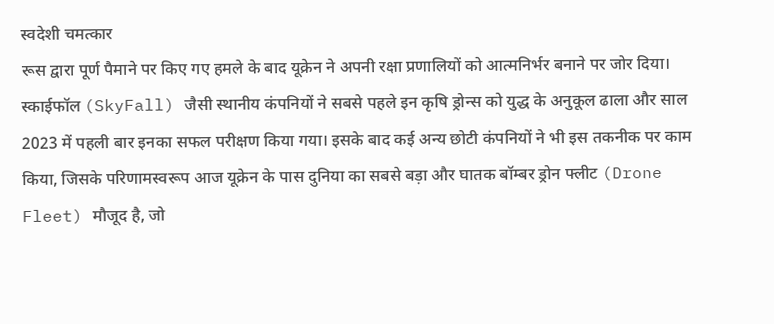स्वदेशी चमत्कार
रूस द्वारा पूर्ण पैमाने पर किए गए हमले के बाद यूक्रेन ने अपनी रक्षा प्रणालियों को आत्मनिर्भर बनाने पर जोर दिया। स्काईफॉल (SkyFall) जैसी स्थानीय कंपनियों ने सबसे पहले इन कृषि ड्रोन्स को युद्ध के अनुकूल ढाला और साल 2023 में पहली बार इनका सफल परीक्षण किया गया। इसके बाद कई अन्य छोटी कंपनियों ने भी इस तकनीक पर काम किया, जिसके परिणामस्वरूप आज यूक्रेन के पास दुनिया का सबसे बड़ा और घातक बॉम्बर ड्रोन फ्लीट (Drone Fleet) मौजूद है, जो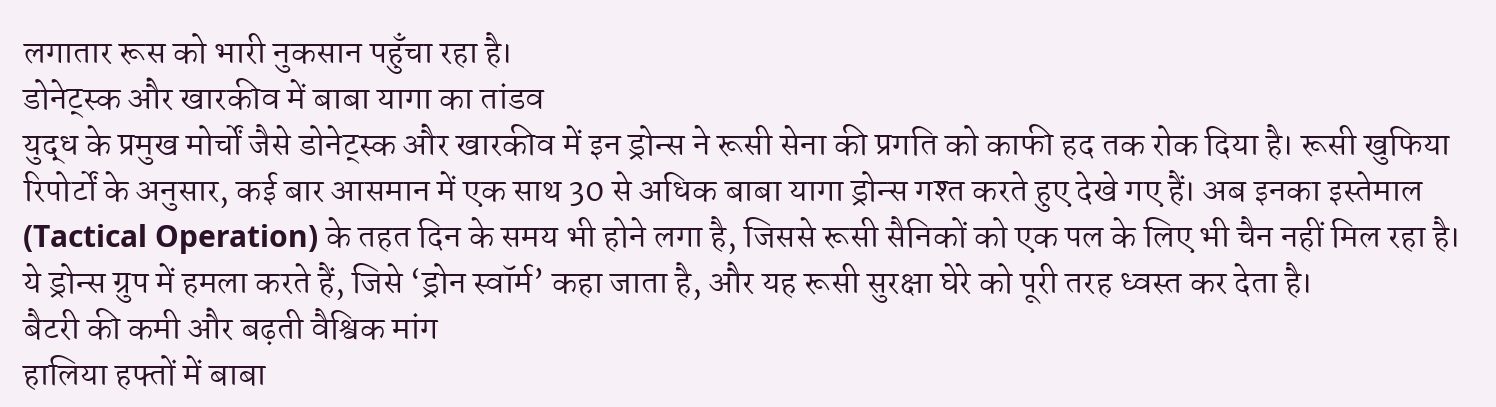लगातार रूस को भारी नुकसान पहुँचा रहा है।
डोनेट्स्क और खारकीव में बाबा यागा का तांडव
युद्ध के प्रमुख मोर्चों जैसे डोनेट्स्क और खारकीव में इन ड्रोन्स ने रूसी सेना की प्रगति को काफी हद तक रोक दिया है। रूसी खुफिया रिपोर्टों के अनुसार, कई बार आसमान में एक साथ 30 से अधिक बाबा यागा ड्रोन्स गश्त करते हुए देखे गए हैं। अब इनका इस्तेमाल (Tactical Operation) के तहत दिन के समय भी होने लगा है, जिससे रूसी सैनिकों को एक पल के लिए भी चैन नहीं मिल रहा है। ये ड्रोन्स ग्रुप में हमला करते हैं, जिसे ‘ड्रोन स्वॉर्म’ कहा जाता है, और यह रूसी सुरक्षा घेरे को पूरी तरह ध्वस्त कर देता है।
बैटरी की कमी और बढ़ती वैश्विक मांग
हालिया हफ्तों में बाबा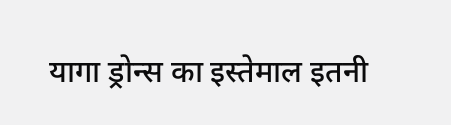यागा ड्रोन्स का इस्तेमाल इतनी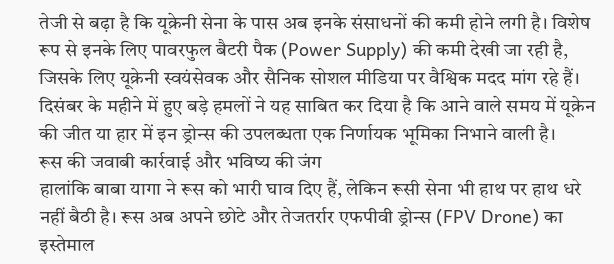तेजी से बढ़ा है कि यूक्रेनी सेना के पास अब इनके संसाधनों की कमी होने लगी है। विशेष रूप से इनके लिए पावरफुल बैटरी पैक (Power Supply) की कमी देखी जा रही है, जिसके लिए यूक्रेनी स्वयंसेवक और सैनिक सोशल मीडिया पर वैश्विक मदद मांग रहे हैं। दिसंबर के महीने में हुए बड़े हमलों ने यह साबित कर दिया है कि आने वाले समय में यूक्रेन की जीत या हार में इन ड्रोन्स की उपलब्धता एक निर्णायक भूमिका निभाने वाली है।
रूस की जवाबी कार्रवाई और भविष्य की जंग
हालांकि बाबा यागा ने रूस को भारी घाव दिए हैं, लेकिन रूसी सेना भी हाथ पर हाथ धरे नहीं बैठी है। रूस अब अपने छोटे और तेजतर्रार एफपीवी ड्रोन्स (FPV Drone) का इस्तेमाल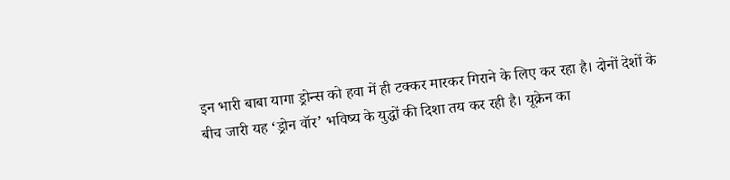इन भारी बाबा यागा ड्रोन्स को हवा में ही टक्कर मारकर गिराने के लिए कर रहा है। दोनों देशों के बीच जारी यह ‘ड्रोन वॉर’ भविष्य के युद्धों की दिशा तय कर रही है। यूक्रेन का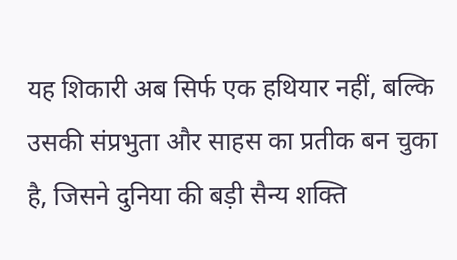यह शिकारी अब सिर्फ एक हथियार नहीं, बल्कि उसकी संप्रभुता और साहस का प्रतीक बन चुका है, जिसने दुनिया की बड़ी सैन्य शक्ति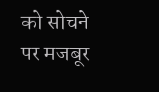को सोचने पर मजबूर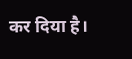कर दिया है।